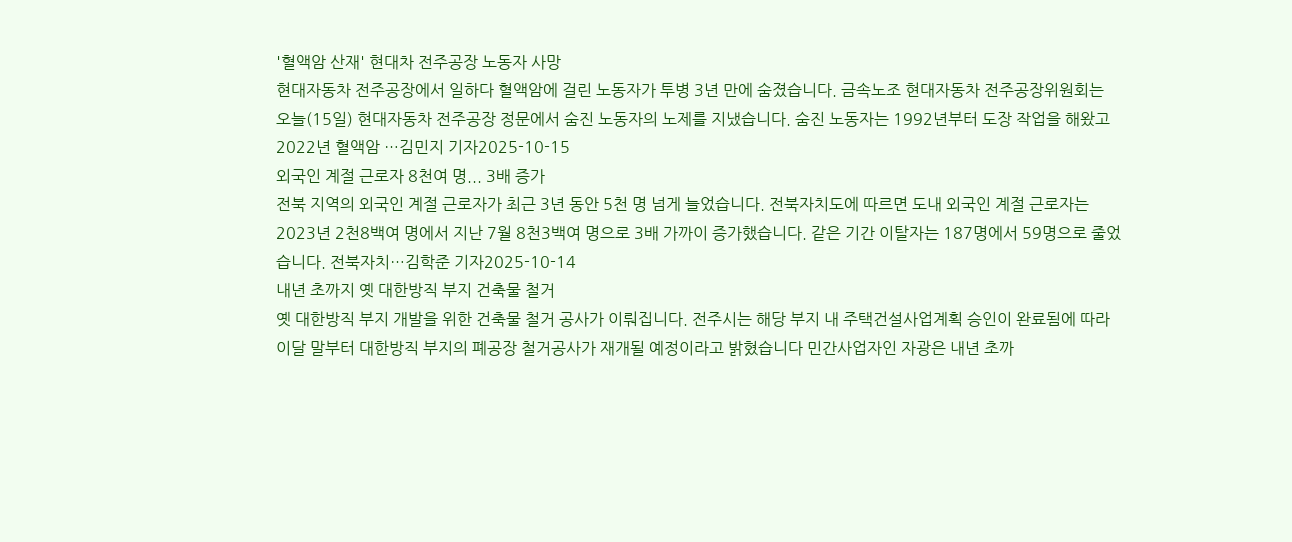'혈액암 산재' 현대차 전주공장 노동자 사망
현대자동차 전주공장에서 일하다 혈액암에 걸린 노동자가 투병 3년 만에 숨졌습니다. 금속노조 현대자동차 전주공장위원회는 오늘(15일) 현대자동차 전주공장 정문에서 숨진 노동자의 노제를 지냈습니다. 숨진 노동자는 1992년부터 도장 작업을 해왔고 2022년 혈액암 …김민지 기자2025-10-15
외국인 계절 근로자 8천여 명... 3배 증가
전북 지역의 외국인 계절 근로자가 최근 3년 동안 5천 명 넘게 늘었습니다. 전북자치도에 따르면 도내 외국인 계절 근로자는 2023년 2천8백여 명에서 지난 7월 8천3백여 명으로 3배 가까이 증가했습니다. 같은 기간 이탈자는 187명에서 59명으로 줄었습니다. 전북자치…김학준 기자2025-10-14
내년 초까지 옛 대한방직 부지 건축물 철거
옛 대한방직 부지 개발을 위한 건축물 철거 공사가 이뤄집니다. 전주시는 해당 부지 내 주택건설사업계획 승인이 완료됨에 따라 이달 말부터 대한방직 부지의 폐공장 철거공사가 재개될 예정이라고 밝혔습니다 민간사업자인 자광은 내년 초까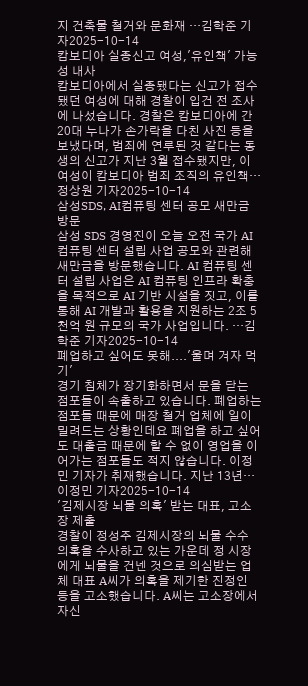지 건축물 철거와 문화재 …김학준 기자2025-10-14
캄보디아 실종신고 여성,'유인책' 가능성 내사
캄보디아에서 실종됐다는 신고가 접수됐던 여성에 대해 경찰이 입건 전 조사에 나섰습니다. 경찰은 캄보디아에 간 20대 누나가 손가락을 다친 사진 등을 보냈다며, 범죄에 연루된 것 같다는 동생의 신고가 지난 3월 접수됐지만, 이 여성이 캄보디아 범죄 조직의 유인책…정상원 기자2025-10-14
삼성SDS, AI컴퓨팅 센터 공모 새만금 방문
삼성 SDS 경영진이 오늘 오전 국가 AI컴퓨팅 센터 설립 사업 공모와 관련해 새만금을 방문했습니다. AI 컴퓨팅 센터 설립 사업은 AI 컴퓨팅 인프라 확충을 목적으로 AI 기반 시설을 짓고, 이를 통해 AI 개발과 활용을 지원하는 2조 5천억 원 규모의 국가 사업입니다. …김학준 기자2025-10-14
폐업하고 싶어도 못해....'울며 겨자 먹기'
경기 침체가 장기화하면서 문을 닫는 점포들이 속출하고 있습니다. 폐업하는 점포들 때문에 매장 철거 업체에 일이 밀려드는 상황인데요 폐업을 하고 싶어도 대출금 때문에 할 수 없이 영업을 이어가는 점포들도 적지 않습니다. 이정민 기자가 취재했습니다. 지난 13년…이정민 기자2025-10-14
'김제시장 뇌물 의혹' 받는 대표, 고소장 제출
경찰이 정성주 김제시장의 뇌물 수수 의혹을 수사하고 있는 가운데 정 시장에게 뇌물을 건넨 것으로 의심받는 업체 대표 A씨가 의혹을 제기한 진정인 등을 고소했습니다. A씨는 고소장에서 자신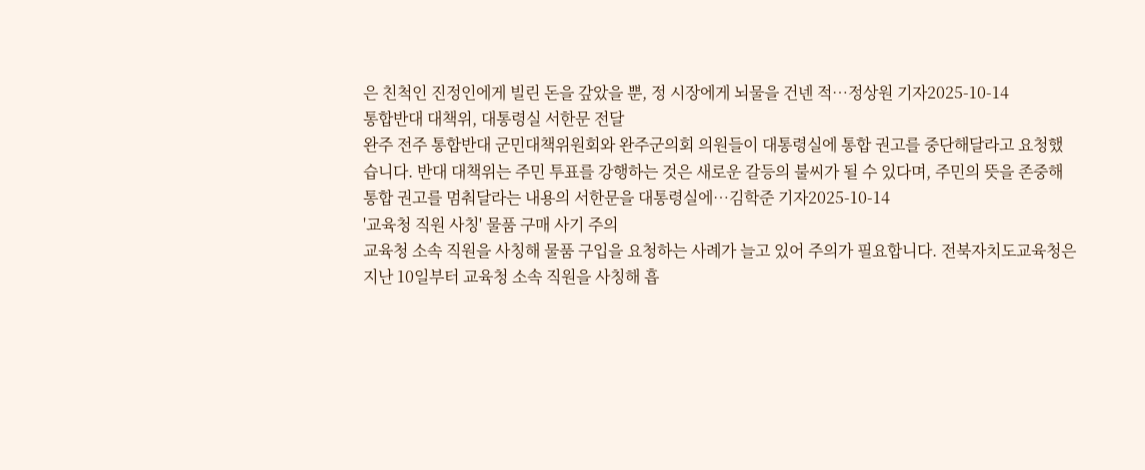은 친척인 진정인에게 빌린 돈을 갚았을 뿐, 정 시장에게 뇌물을 건넨 적…정상원 기자2025-10-14
통합반대 대책위, 대통령실 서한문 전달
완주 전주 통합반대 군민대책위원회와 완주군의회 의원들이 대통령실에 통합 권고를 중단해달라고 요청했습니다. 반대 대책위는 주민 투표를 강행하는 것은 새로운 갈등의 불씨가 될 수 있다며, 주민의 뜻을 존중해 통합 권고를 멈춰달라는 내용의 서한문을 대통령실에…김학준 기자2025-10-14
'교육청 직원 사칭' 물품 구매 사기 주의
교육청 소속 직원을 사칭해 물품 구입을 요청하는 사례가 늘고 있어 주의가 필요합니다. 전북자치도교육청은 지난 10일부터 교육청 소속 직원을 사칭해 흡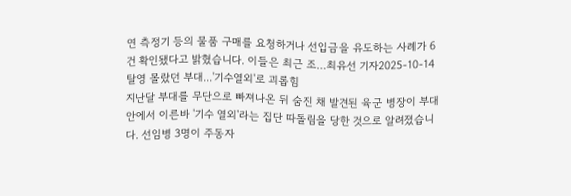연 측정기 등의 물품 구매를 요청하거나 선입금을 유도하는 사례가 6건 확인됐다고 밝혔습니다. 이들은 최근 조…최유선 기자2025-10-14
탈영 몰랐던 부대...'기수열외'로 괴롭힘
지난달 부대를 무단으로 빠져나온 뒤 숨진 채 발견된 육군 병장이 부대 안에서 이른바 '기수 열외'라는 집단 따돌림을 당한 것으로 알려졌습니다. 선임병 3명이 주동자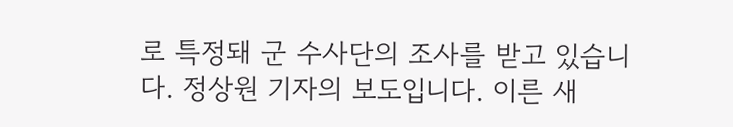로 특정돼 군 수사단의 조사를 받고 있습니다. 정상원 기자의 보도입니다. 이른 새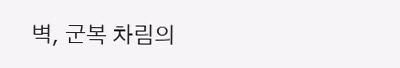벽, 군복 차림의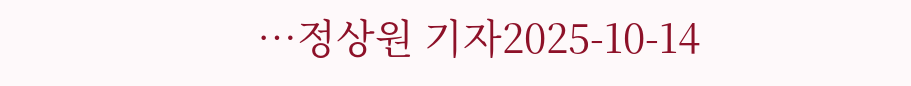…정상원 기자2025-10-14